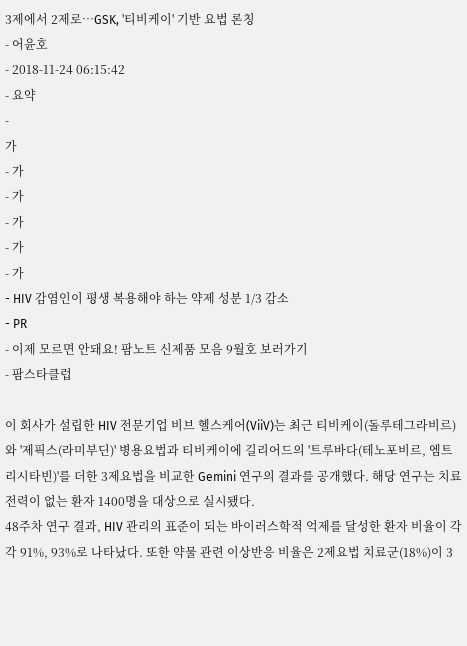3제에서 2제로…GSK, '티비케이' 기반 요법 론칭
- 어윤호
- 2018-11-24 06:15:42
- 요약
-
가
- 가
- 가
- 가
- 가
- 가
- HIV 감염인이 평생 복용해야 하는 약제 성분 1/3 감소
- PR
- 이제 모르면 안돼요! 팜노트 신제품 모음 9월호 보러가기
- 팜스타클럽

이 회사가 설립한 HIV 전문기업 비브 헬스케어(ViiV)는 최근 티비케이(돌루테그라비르)와 '제픽스(라미부딘)' 병용요법과 티비케이에 길리어드의 '트루바다(테노포비르, 엠트리시타빈)'를 더한 3제요법을 비교한 Gemini 연구의 결과를 공개했다. 해당 연구는 치료전력이 없는 환자 1400명을 대상으로 실시됐다.
48주차 연구 결과, HIV 관리의 표준이 되는 바이러스학적 억제를 달성한 환자 비율이 각각 91%, 93%로 나타났다. 또한 약물 관련 이상반응 비율은 2제요법 치료군(18%)이 3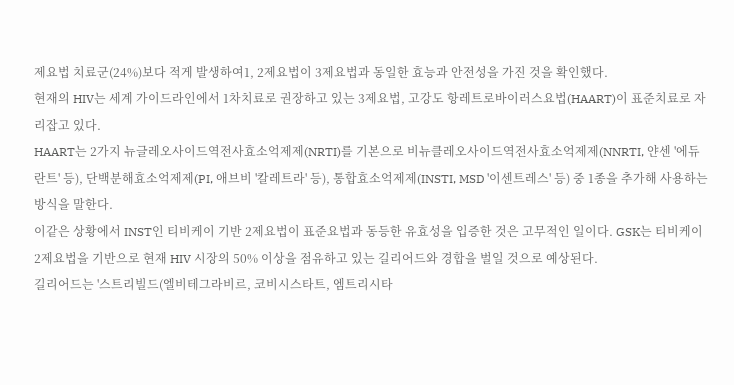제요법 치료군(24%)보다 적게 발생하여1, 2제요법이 3제요법과 동일한 효능과 안전성을 가진 것을 확인했다.
현재의 HIV는 세계 가이드라인에서 1차치료로 권장하고 있는 3제요법, 고강도 항레트로바이러스요법(HAART)이 표준치료로 자리잡고 있다.
HAART는 2가지 뉴글레오사이드역전사효소억제제(NRTI)를 기본으로 비뉴클레오사이드역전사효소억제제(NNRTI, 얀센 '에듀란트' 등), 단백분해효소억제제(PI, 애브비 '칼레트라' 등), 통합효소억제제(INSTI, MSD '이센트레스' 등) 중 1종을 추가해 사용하는 방식을 말한다.
이같은 상황에서 INST인 티비케이 기반 2제요법이 표준요법과 동등한 유효성을 입증한 것은 고무적인 일이다. GSK는 티비케이 2제요법을 기반으로 현재 HIV 시장의 50% 이상을 점유하고 있는 길리어드와 경합을 벌일 것으로 예상된다.
길리어드는 '스트리빌드(엘비테그라비르, 코비시스타트, 엠트리시타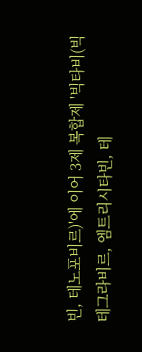빈, 테노포비르)'에 이어 3제 복합제 '빅타비(빅테그라비르, 엠트리시타빈, 테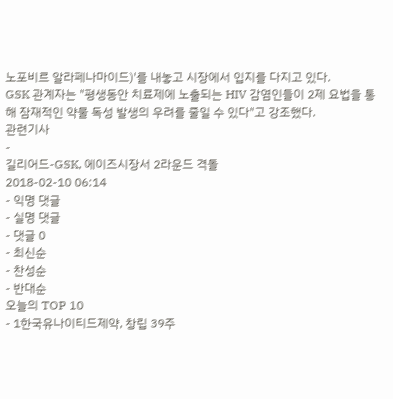노포비르 알라페나마이드)'를 내놓고 시장에서 입지를 다지고 있다.
GSK 관계자는 "평생동안 치료제에 노출되는 HIV 감염인들이 2제 요법을 통해 잠재적인 약물 독성 발생의 우려를 줄일 수 있다"고 강조했다.
관련기사
-
길리어드-GSK, 에이즈시장서 2라운드 격돌
2018-02-10 06:14
- 익명 댓글
- 실명 댓글
- 댓글 0
- 최신순
- 찬성순
- 반대순
오늘의 TOP 10
- 1한국유나이티드제약, 창립 39주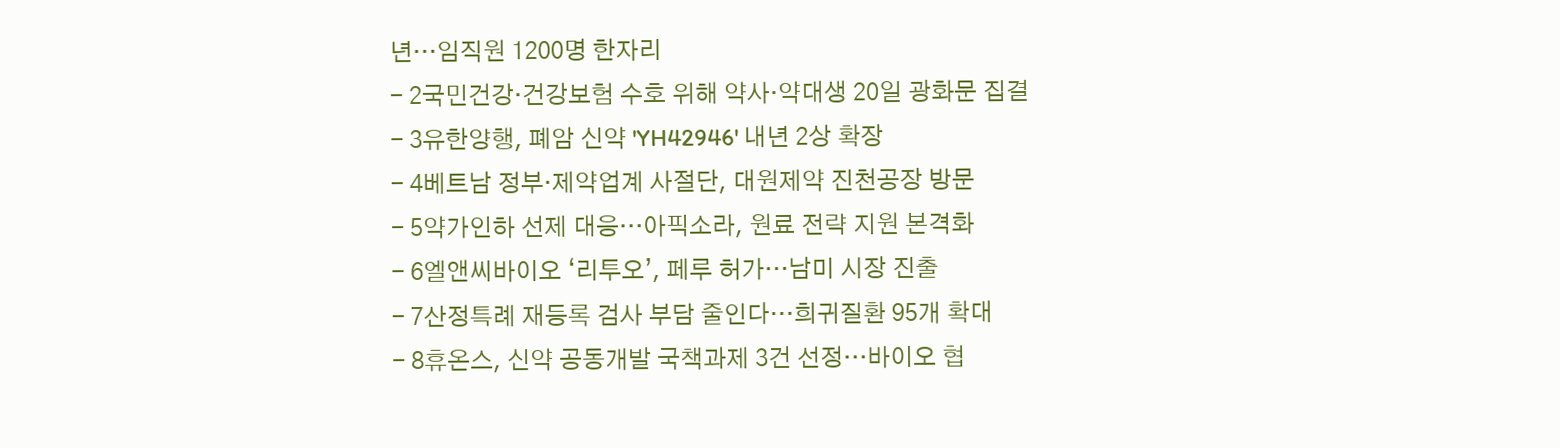년…임직원 1200명 한자리
- 2국민건강·건강보험 수호 위해 약사·약대생 20일 광화문 집결
- 3유한양행, 폐암 신약 'YH42946' 내년 2상 확장
- 4베트남 정부·제약업계 사절단, 대원제약 진천공장 방문
- 5약가인하 선제 대응…아픽소라, 원료 전략 지원 본격화
- 6엘앤씨바이오 ‘리투오’, 페루 허가…남미 시장 진출
- 7산정특례 재등록 검사 부담 줄인다…희귀질환 95개 확대
- 8휴온스, 신약 공동개발 국책과제 3건 선정…바이오 협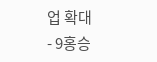업 확대
- 9홍승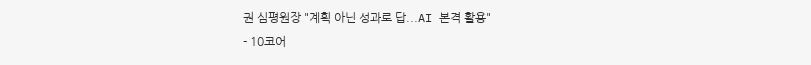권 심평원장 "계획 아닌 성과로 답...AI 본격 활용"
- 10코어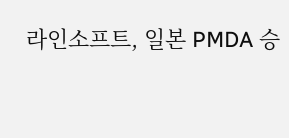라인소프트, 일본 PMDA 승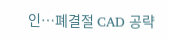인…폐결절 CAD 공략